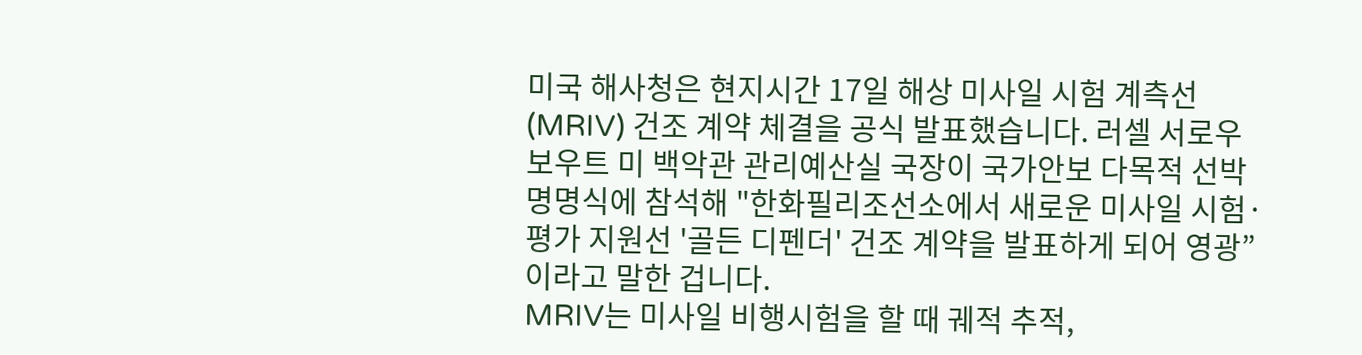미국 해사청은 현지시간 17일 해상 미사일 시험 계측선(MRIV) 건조 계약 체결을 공식 발표했습니다. 러셀 서로우 보우트 미 백악관 관리예산실 국장이 국가안보 다목적 선박 명명식에 참석해 "한화필리조선소에서 새로운 미사일 시험·평가 지원선 '골든 디펜더' 건조 계약을 발표하게 되어 영광”이라고 말한 겁니다.
MRIV는 미사일 비행시험을 할 때 궤적 추적,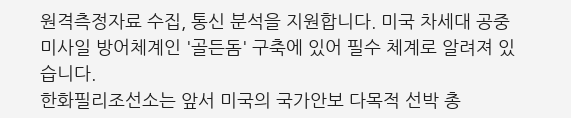원격측정자료 수집, 통신 분석을 지원합니다. 미국 차세대 공중 미사일 방어체계인 '골든돔' 구축에 있어 필수 체계로 알려져 있습니다.
한화필리조선소는 앞서 미국의 국가안보 다목적 선박 총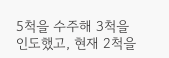5척을 수주해 3척을 인도했고, 현재 2척을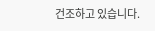건조하고 있습니다.